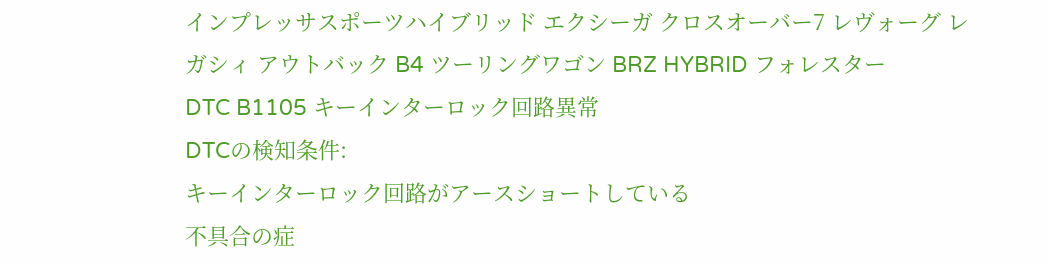インプレッサスポーツハイブリッド エクシーガ クロスオーバー7 レヴォーグ レガシィ アウトバック B4 ツーリングワゴン BRZ HYBRID フォレスター
DTC B1105 キーインターロック回路異常
DTCの検知条件:
キーインターロック回路がアースショートしている
不具合の症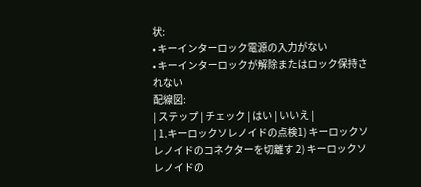状:
• キーインターロック電源の入力がない
• キーインターロックが解除またはロック保持されない
配線図:
| ステップ | チェック | はい | いいえ |
| 1.キーロックソレノイドの点検1) キーロックソレノイドのコネクターを切離す 2) キーロックソレノイドの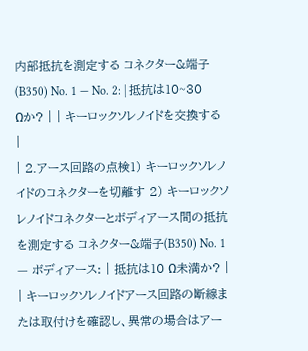内部抵抗を測定する コネクター&端子(B350) No. 1 — No. 2: | 抵抗は10~30 Ωか? | | キーロックソレノイドを交換する |
| 2.アース回路の点検1) キーロックソレノイドのコネクターを切離す 2) キーロックソレノイドコネクターとボディアース間の抵抗を測定する コネクター&端子(B350) No. 1 — ボディアース: | 抵抗は10 Ω未満か? | | キーロックソレノイドアース回路の断線または取付けを確認し、異常の場合はアー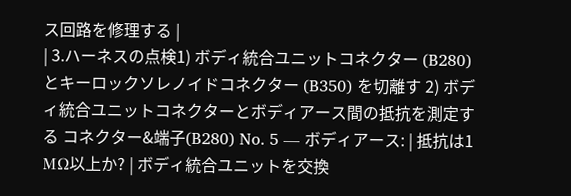ス回路を修理する |
| 3.ハーネスの点検1) ボディ統合ユニットコネクター (B280) とキーロックソレノイドコネクター (B350) を切離す 2) ボディ統合ユニットコネクターとボディアース間の抵抗を測定する コネクター&端子(B280) No. 5 — ボディアース: | 抵抗は1 MΩ以上か? | ボディ統合ユニットを交換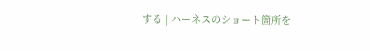する | ハーネスのショート箇所を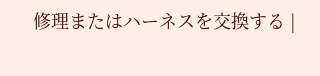修理またはハーネスを交換する |